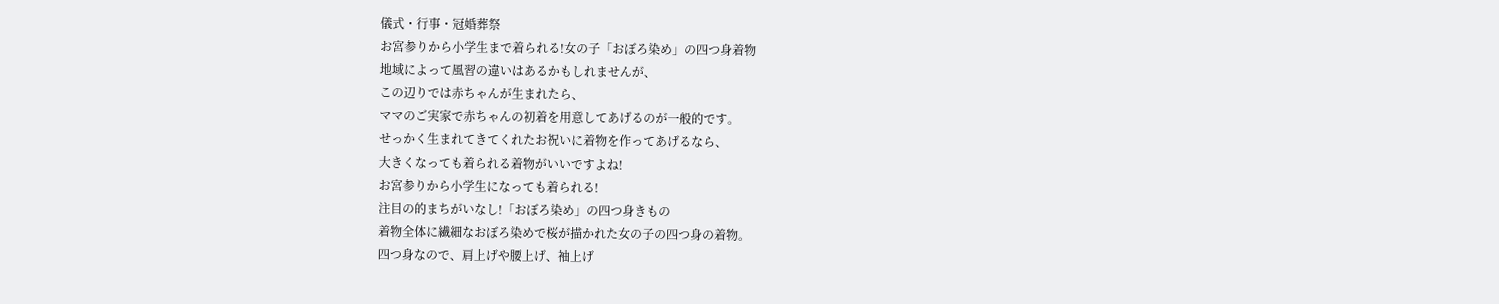儀式・行事・冠婚葬祭
お宮参りから小学生まで着られる!女の子「おぼろ染め」の四つ身着物
地域によって風習の違いはあるかもしれませんが、
この辺りでは赤ちゃんが生まれたら、
ママのご実家で赤ちゃんの初着を用意してあげるのが一般的です。
せっかく生まれてきてくれたお祝いに着物を作ってあげるなら、
大きくなっても着られる着物がいいですよね!
お宮参りから小学生になっても着られる!
注目の的まちがいなし!「おぼろ染め」の四つ身きもの
着物全体に繊細なおぼろ染めで桜が描かれた女の子の四つ身の着物。
四つ身なので、肩上げや腰上げ、袖上げ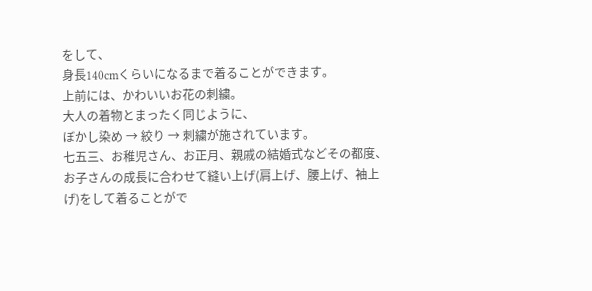をして、
身長140cmくらいになるまで着ることができます。
上前には、かわいいお花の刺繍。
大人の着物とまったく同じように、
ぼかし染め → 絞り → 刺繍が施されています。
七五三、お稚児さん、お正月、親戚の結婚式などその都度、
お子さんの成長に合わせて縫い上げ(肩上げ、腰上げ、袖上げ)をして着ることがで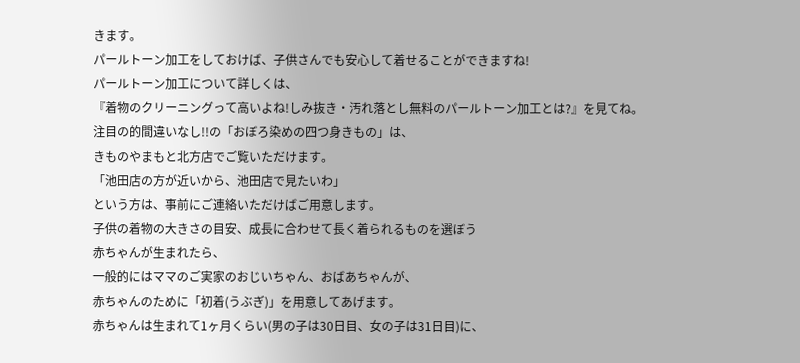きます。
パールトーン加工をしておけば、子供さんでも安心して着せることができますね!
パールトーン加工について詳しくは、
『着物のクリーニングって高いよね!しみ抜き・汚れ落とし無料のパールトーン加工とは?』を見てね。
注目の的間違いなし!!の「おぼろ染めの四つ身きもの」は、
きものやまもと北方店でご覧いただけます。
「池田店の方が近いから、池田店で見たいわ」
という方は、事前にご連絡いただけばご用意します。
子供の着物の大きさの目安、成長に合わせて長く着られるものを選ぼう
赤ちゃんが生まれたら、
一般的にはママのご実家のおじいちゃん、おばあちゃんが、
赤ちゃんのために「初着(うぶぎ)」を用意してあげます。
赤ちゃんは生まれて1ヶ月くらい(男の子は30日目、女の子は31日目)に、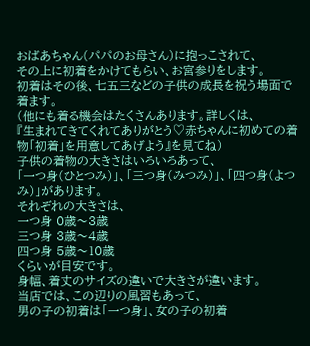おばあちゃん(パパのお母さん)に抱っこされて、
その上に初着をかけてもらい、お宮参りをします。
初着はその後、七五三などの子供の成長を祝う場面で着ます。
(他にも着る機会はたくさんあります。詳しくは、
『生まれてきてくれてありがとう♡赤ちゃんに初めての着物「初着」を用意してあげよう』を見てね)
子供の着物の大きさはいろいろあって、
「一つ身(ひとつみ)」、「三つ身(みつみ)」、「四つ身(よつみ)」があります。
それぞれの大きさは、
一つ身 0歳〜3歳
三つ身 3歳〜4歳
四つ身 5歳〜10歳
くらいが目安です。
身幅、着丈のサイズの違いで大きさが違います。
当店では、この辺りの風習もあって、
男の子の初着は「一つ身」、女の子の初着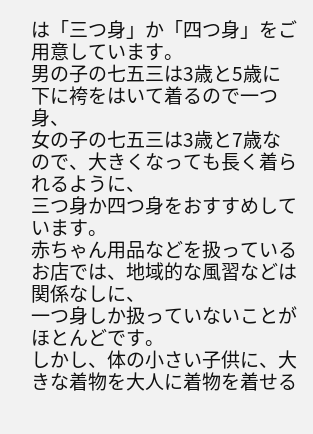は「三つ身」か「四つ身」をご用意しています。
男の子の七五三は3歳と5歳に下に袴をはいて着るので一つ身、
女の子の七五三は3歳と7歳なので、大きくなっても長く着られるように、
三つ身か四つ身をおすすめしています。
赤ちゃん用品などを扱っているお店では、地域的な風習などは関係なしに、
一つ身しか扱っていないことがほとんどです。
しかし、体の小さい子供に、大きな着物を大人に着物を着せる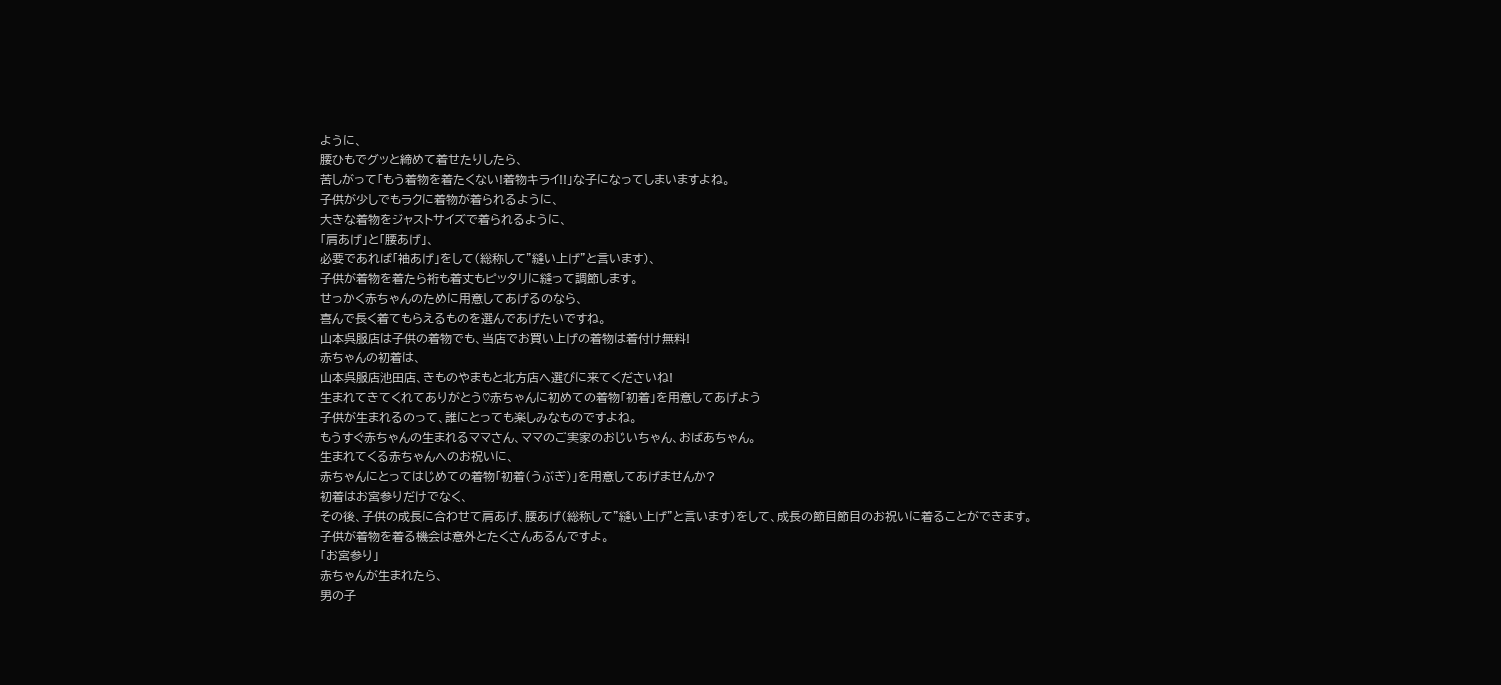ように、
腰ひもでグッと締めて着せたりしたら、
苦しがって「もう着物を着たくない!着物キライ!!」な子になってしまいますよね。
子供が少しでもラクに着物が着られるように、
大きな着物をジャストサイズで着られるように、
「肩あげ」と「腰あげ」、
必要であれば「袖あげ」をして(総称して”縫い上げ”と言います)、
子供が着物を着たら裄も着丈もピッタリに縫って調節します。
せっかく赤ちゃんのために用意してあげるのなら、
喜んで長く着てもらえるものを選んであげたいですね。
山本呉服店は子供の着物でも、当店でお買い上げの着物は着付け無料!
赤ちゃんの初着は、
山本呉服店池田店、きものやまもと北方店へ選びに来てくださいね!
生まれてきてくれてありがとう♡赤ちゃんに初めての着物「初着」を用意してあげよう
子供が生まれるのって、誰にとっても楽しみなものですよね。
もうすぐ赤ちゃんの生まれるママさん、ママのご実家のおじいちゃん、おばあちゃん。
生まれてくる赤ちゃんへのお祝いに、
赤ちゃんにとってはじめての着物「初着(うぶぎ)」を用意してあげませんか?
初着はお宮参りだけでなく、
その後、子供の成長に合わせて肩あげ、腰あげ(総称して”縫い上げ”と言います)をして、成長の節目節目のお祝いに着ることができます。
子供が着物を着る機会は意外とたくさんあるんですよ。
「お宮参り」
赤ちゃんが生まれたら、
男の子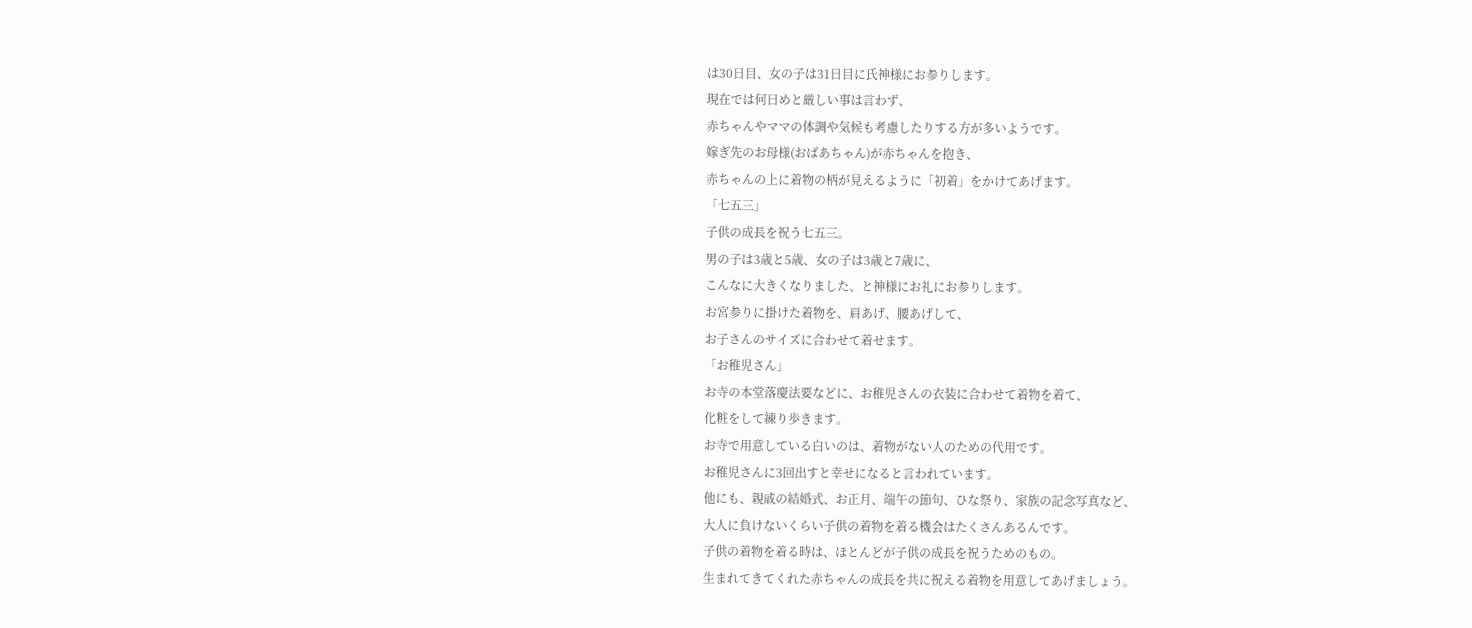は30日目、女の子は31日目に氏神様にお参りします。
現在では何日めと厳しい事は言わず、
赤ちゃんやママの体調や気候も考慮したりする方が多いようです。
嫁ぎ先のお母様(おばあちゃん)が赤ちゃんを抱き、
赤ちゃんの上に着物の柄が見えるように「初着」をかけてあげます。
「七五三」
子供の成長を祝う七五三。
男の子は3歳と5歳、女の子は3歳と7歳に、
こんなに大きくなりました、と神様にお礼にお参りします。
お宮参りに掛けた着物を、肩あげ、腰あげして、
お子さんのサイズに合わせて着せます。
「お稚児さん」
お寺の本堂落慶法要などに、お稚児さんの衣装に合わせて着物を着て、
化粧をして練り歩きます。
お寺で用意している白いのは、着物がない人のための代用です。
お稚児さんに3回出すと幸せになると言われています。
他にも、親戚の結婚式、お正月、端午の節句、ひな祭り、家族の記念写真など、
大人に負けないくらい子供の着物を着る機会はたくさんあるんです。
子供の着物を着る時は、ほとんどが子供の成長を祝うためのもの。
生まれてきてくれた赤ちゃんの成長を共に祝える着物を用意してあげましょう。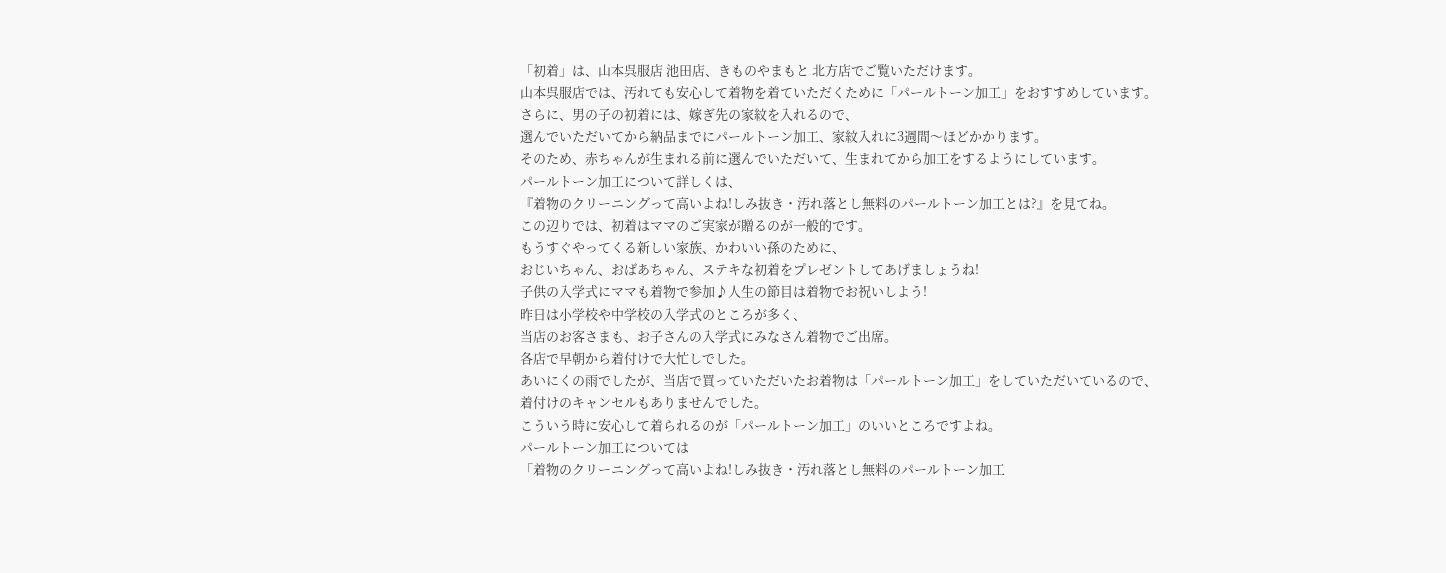「初着」は、山本呉服店 池田店、きものやまもと 北方店でご覧いただけます。
山本呉服店では、汚れても安心して着物を着ていただくために「パールトーン加工」をおすすめしています。
さらに、男の子の初着には、嫁ぎ先の家紋を入れるので、
選んでいただいてから納品までにパールトーン加工、家紋入れに3週間〜ほどかかります。
そのため、赤ちゃんが生まれる前に選んでいただいて、生まれてから加工をするようにしています。
パールトーン加工について詳しくは、
『着物のクリーニングって高いよね!しみ抜き・汚れ落とし無料のパールトーン加工とは?』を見てね。
この辺りでは、初着はママのご実家が贈るのが一般的です。
もうすぐやってくる新しい家族、かわいい孫のために、
おじいちゃん、おばあちゃん、ステキな初着をプレゼントしてあげましょうね!
子供の入学式にママも着物で参加♪人生の節目は着物でお祝いしよう!
昨日は小学校や中学校の入学式のところが多く、
当店のお客さまも、お子さんの入学式にみなさん着物でご出席。
各店で早朝から着付けで大忙しでした。
あいにくの雨でしたが、当店で買っていただいたお着物は「パールトーン加工」をしていただいているので、
着付けのキャンセルもありませんでした。
こういう時に安心して着られるのが「パールトーン加工」のいいところですよね。
パールトーン加工については
「着物のクリーニングって高いよね!しみ抜き・汚れ落とし無料のパールトーン加工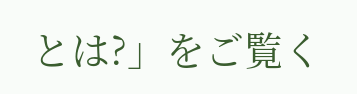とは?」をご覧く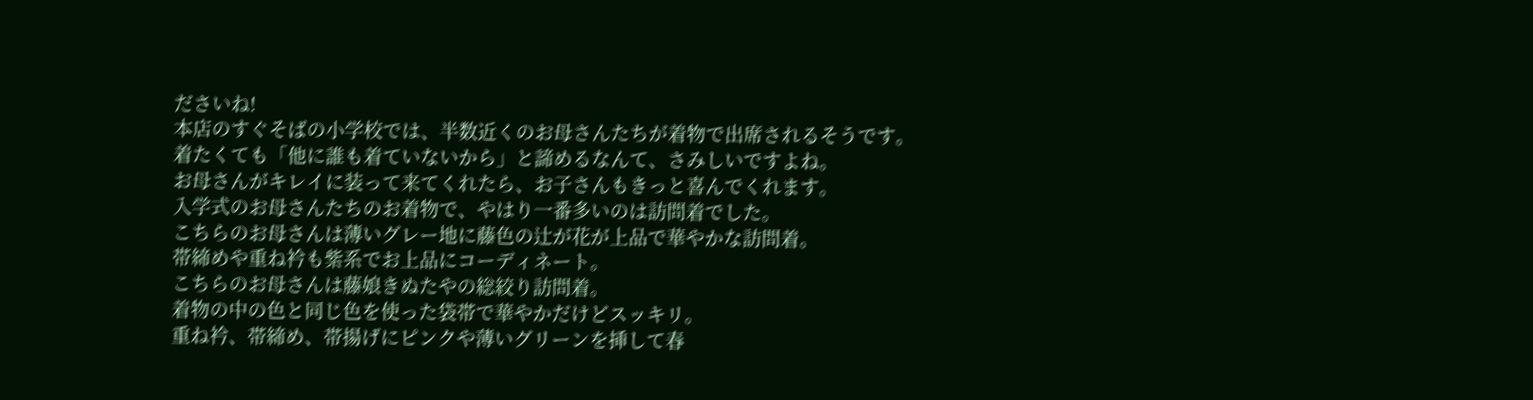ださいね!
本店のすぐそばの小学校では、半数近くのお母さんたちが着物で出席されるそうです。
着たくても「他に誰も着ていないから」と諦めるなんて、さみしいですよね。
お母さんがキレイに装って来てくれたら、お子さんもきっと喜んでくれます。
入学式のお母さんたちのお着物で、やはり一番多いのは訪問着でした。
こちらのお母さんは薄いグレー地に藤色の辻が花が上品で華やかな訪問着。
帯締めや重ね衿も紫系でお上品にコーディネート。
こちらのお母さんは藤娘きぬたやの総絞り訪問着。
着物の中の色と同じ色を使った袋帯で華やかだけどスッキリ。
重ね衿、帯締め、帯揚げにピンクや薄いグリーンを挿して春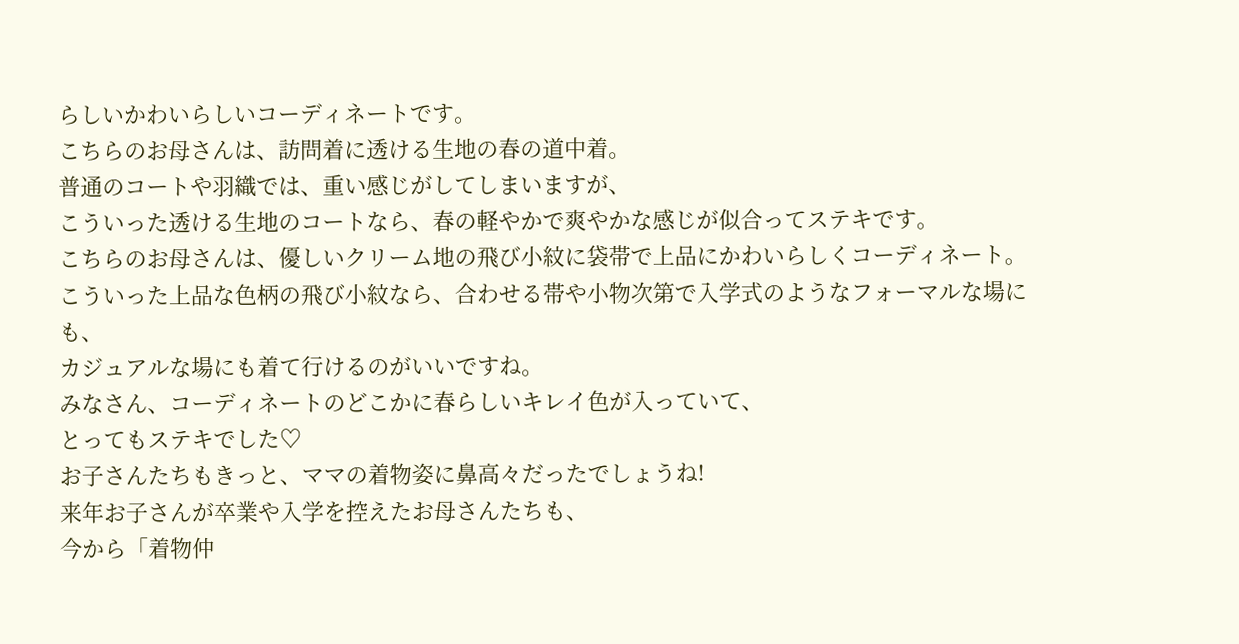らしいかわいらしいコーディネートです。
こちらのお母さんは、訪問着に透ける生地の春の道中着。
普通のコートや羽織では、重い感じがしてしまいますが、
こういった透ける生地のコートなら、春の軽やかで爽やかな感じが似合ってステキです。
こちらのお母さんは、優しいクリーム地の飛び小紋に袋帯で上品にかわいらしくコーディネート。
こういった上品な色柄の飛び小紋なら、合わせる帯や小物次第で入学式のようなフォーマルな場にも、
カジュアルな場にも着て行けるのがいいですね。
みなさん、コーディネートのどこかに春らしいキレイ色が入っていて、
とってもステキでした♡
お子さんたちもきっと、ママの着物姿に鼻高々だったでしょうね!
来年お子さんが卒業や入学を控えたお母さんたちも、
今から「着物仲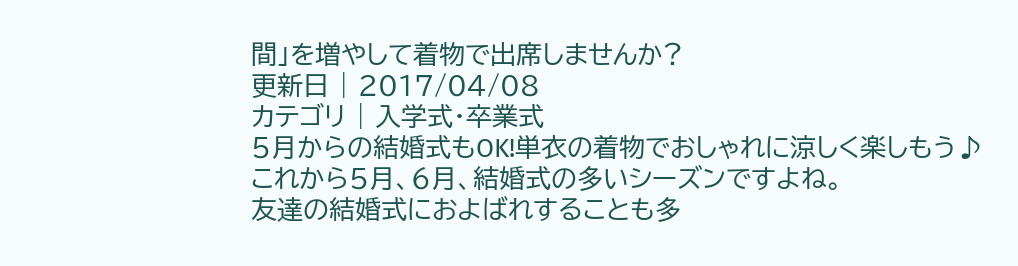間」を増やして着物で出席しませんか?
更新日 | 2017/04/08
カテゴリ | 入学式・卒業式
5月からの結婚式もOK!単衣の着物でおしゃれに涼しく楽しもう♪
これから5月、6月、結婚式の多いシーズンですよね。
友達の結婚式におよばれすることも多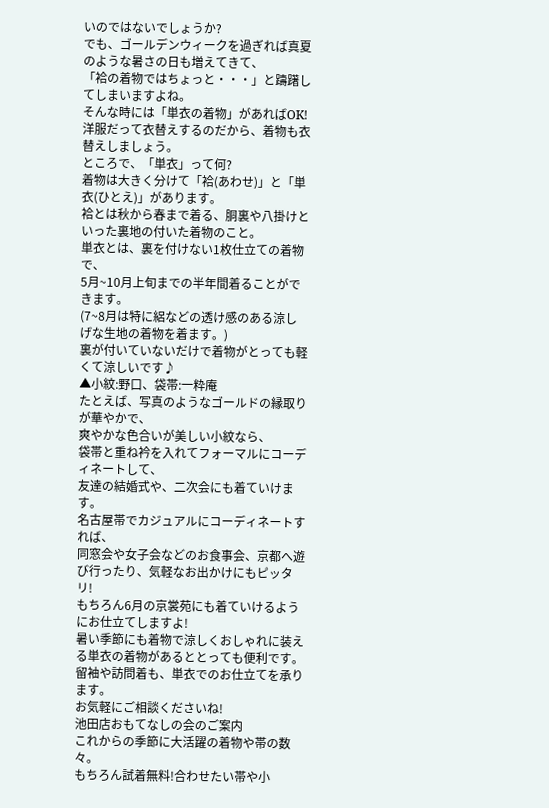いのではないでしょうか?
でも、ゴールデンウィークを過ぎれば真夏のような暑さの日も増えてきて、
「袷の着物ではちょっと・・・」と躊躇してしまいますよね。
そんな時には「単衣の着物」があればOK!
洋服だって衣替えするのだから、着物も衣替えしましょう。
ところで、「単衣」って何?
着物は大きく分けて「袷(あわせ)」と「単衣(ひとえ)」があります。
袷とは秋から春まで着る、胴裏や八掛けといった裏地の付いた着物のこと。
単衣とは、裏を付けない1枚仕立ての着物で、
5月~10月上旬までの半年間着ることができます。
(7~8月は特に絽などの透け感のある涼しげな生地の着物を着ます。)
裏が付いていないだけで着物がとっても軽くて涼しいです♪
▲小紋:野口、袋帯:一粋庵
たとえば、写真のようなゴールドの縁取りが華やかで、
爽やかな色合いが美しい小紋なら、
袋帯と重ね衿を入れてフォーマルにコーディネートして、
友達の結婚式や、二次会にも着ていけます。
名古屋帯でカジュアルにコーディネートすれば、
同窓会や女子会などのお食事会、京都へ遊び行ったり、気軽なお出かけにもピッタリ!
もちろん6月の京裳苑にも着ていけるようにお仕立てしますよ!
暑い季節にも着物で涼しくおしゃれに装える単衣の着物があるととっても便利です。
留袖や訪問着も、単衣でのお仕立てを承ります。
お気軽にご相談くださいね!
池田店おもてなしの会のご案内
これからの季節に大活躍の着物や帯の数々。
もちろん試着無料!合わせたい帯や小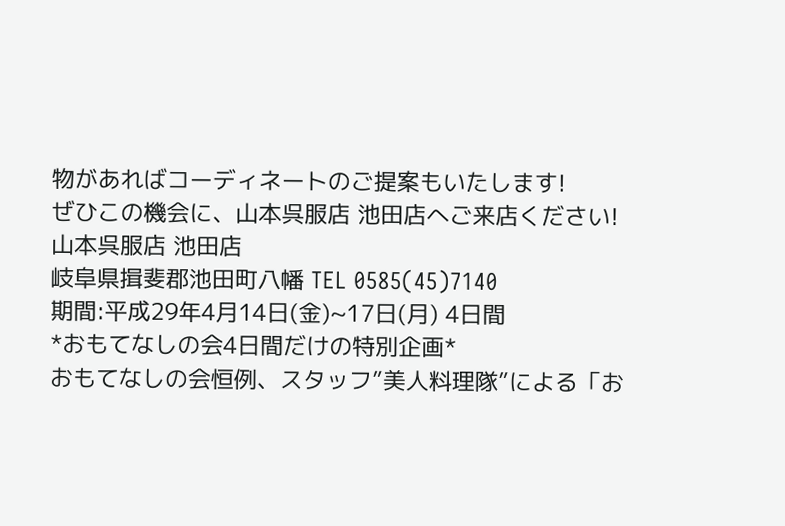物があればコーディネートのご提案もいたします!
ぜひこの機会に、山本呉服店 池田店へご来店ください!
山本呉服店 池田店
岐阜県揖斐郡池田町八幡 TEL 0585(45)7140
期間:平成29年4月14日(金)~17日(月) 4日間
*おもてなしの会4日間だけの特別企画*
おもてなしの会恒例、スタッフ”美人料理隊”による「お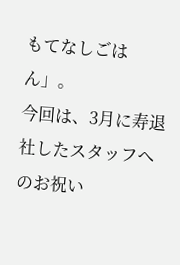もてなしごはん」。
今回は、3月に寿退社したスタッフへのお祝い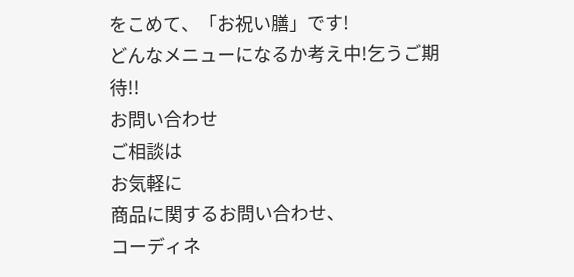をこめて、「お祝い膳」です!
どんなメニューになるか考え中!乞うご期待!!
お問い合わせ
ご相談は
お気軽に
商品に関するお問い合わせ、
コーディネ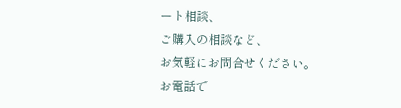ート相談、
ご購入の相談など、
お気軽にお問合せください。
お電話で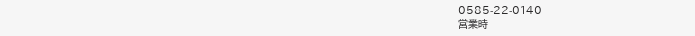0585-22-0140
営業時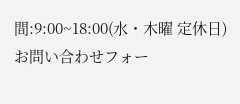間:9:00~18:00(水・木曜 定休日)
お問い合わせフォー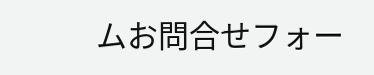ムお問合せフォー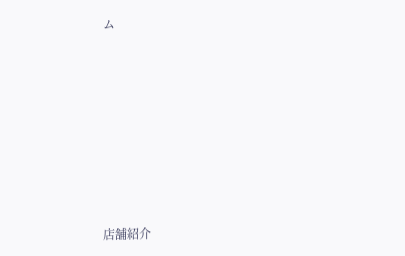ム












店舗紹介